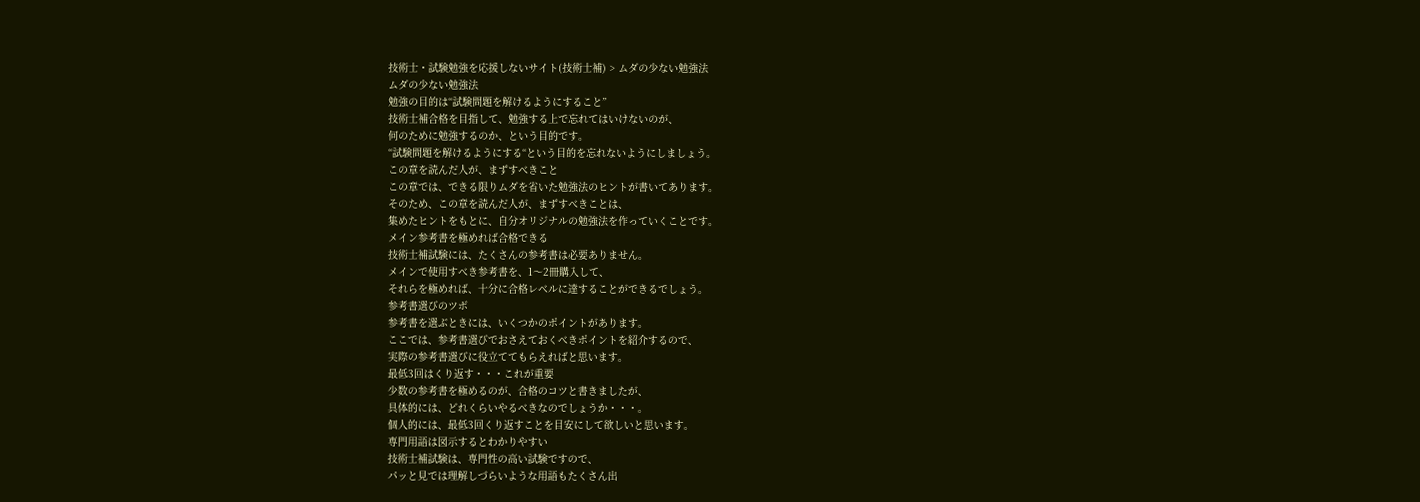技術士・試験勉強を応援しないサイト(技術士補) > ムダの少ない勉強法
ムダの少ない勉強法
勉強の目的は“試験問題を解けるようにすること”
技術士補合格を目指して、勉強する上で忘れてはいけないのが、
何のために勉強するのか、という目的です。
“試験問題を解けるようにする“という目的を忘れないようにしましょう。
この章を読んだ人が、まずすべきこと
この章では、できる限りムダを省いた勉強法のヒントが書いてあります。
そのため、この章を読んだ人が、まずすべきことは、
集めたヒントをもとに、自分オリジナルの勉強法を作っていくことです。
メイン参考書を極めれば合格できる
技術士補試験には、たくさんの参考書は必要ありません。
メインで使用すべき参考書を、1〜2冊購入して、
それらを極めれば、十分に合格レベルに達することができるでしょう。
参考書選びのツボ
参考書を選ぶときには、いくつかのポイントがあります。
ここでは、参考書選びでおさえておくべきポイントを紹介するので、
実際の参考書選びに役立ててもらえればと思います。
最低3回はくり返す・・・これが重要
少数の参考書を極めるのが、合格のコツと書きましたが、
具体的には、どれくらいやるべきなのでしょうか・・・。
個人的には、最低3回くり返すことを目安にして欲しいと思います。
専門用語は図示するとわかりやすい
技術士補試験は、専門性の高い試験ですので、
パッと見では理解しづらいような用語もたくさん出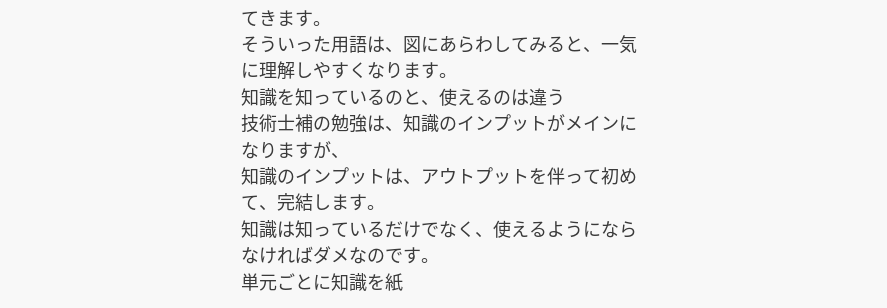てきます。
そういった用語は、図にあらわしてみると、一気に理解しやすくなります。
知識を知っているのと、使えるのは違う
技術士補の勉強は、知識のインプットがメインになりますが、
知識のインプットは、アウトプットを伴って初めて、完結します。
知識は知っているだけでなく、使えるようにならなければダメなのです。
単元ごとに知識を紙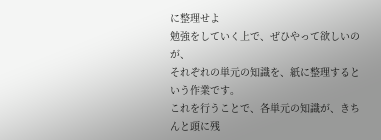に整理せよ
勉強をしていく上で、ぜひやって欲しいのが、
それぞれの単元の知識を、紙に整理するという作業です。
これを行うことで、各単元の知識が、きちんと頭に残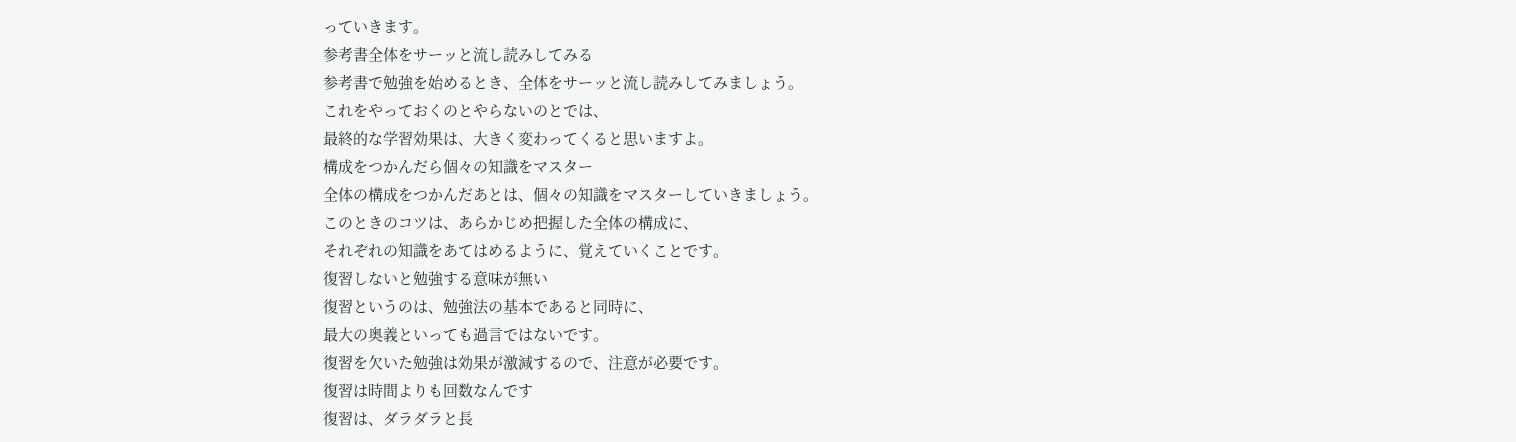っていきます。
参考書全体をサーッと流し読みしてみる
参考書で勉強を始めるとき、全体をサーッと流し読みしてみましょう。
これをやっておくのとやらないのとでは、
最終的な学習効果は、大きく変わってくると思いますよ。
構成をつかんだら個々の知識をマスター
全体の構成をつかんだあとは、個々の知識をマスターしていきましょう。
このときのコツは、あらかじめ把握した全体の構成に、
それぞれの知識をあてはめるように、覚えていくことです。
復習しないと勉強する意味が無い
復習というのは、勉強法の基本であると同時に、
最大の奥義といっても過言ではないです。
復習を欠いた勉強は効果が激減するので、注意が必要です。
復習は時間よりも回数なんです
復習は、ダラダラと長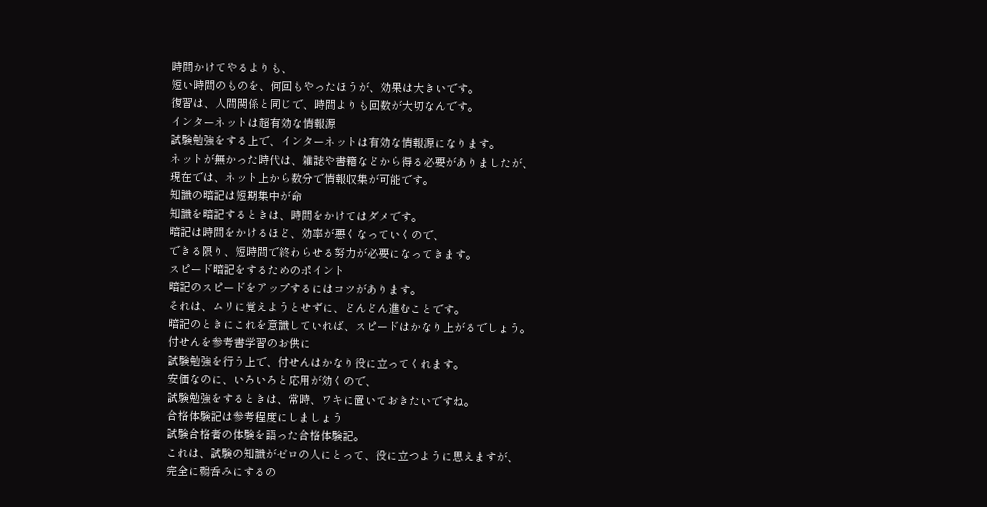時間かけてやるよりも、
短い時間のものを、何回もやったほうが、効果は大きいです。
復習は、人間関係と同じで、時間よりも回数が大切なんです。
インターネットは超有効な情報源
試験勉強をする上で、インターネットは有効な情報源になります。
ネットが無かった時代は、雑誌や書籍などから得る必要がありましたが、
現在では、ネット上から数分で情報収集が可能です。
知識の暗記は短期集中が命
知識を暗記するときは、時間をかけてはダメです。
暗記は時間をかけるほど、効率が悪くなっていくので、
できる限り、短時間で終わらせる努力が必要になってきます。
スピード暗記をするためのポイント
暗記のスピードをアップするにはコツがあります。
それは、ムリに覚えようとせずに、どんどん進むことです。
暗記のときにこれを意識していれば、スピードはかなり上がるでしょう。
付せんを参考書学習のお供に
試験勉強を行う上で、付せんはかなり役に立ってくれます。
安価なのに、いろいろと応用が効くので、
試験勉強をするときは、常時、ワキに置いておきたいですね。
合格体験記は参考程度にしましょう
試験合格者の体験を語った合格体験記。
これは、試験の知識がゼロの人にとって、役に立つように思えますが、
完全に鵜呑みにするの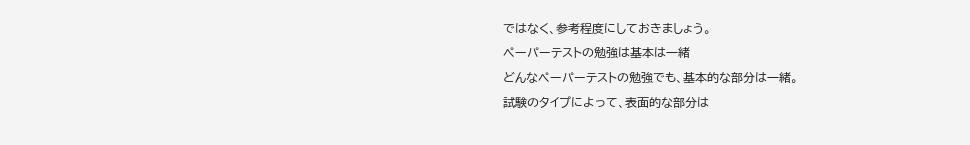ではなく、参考程度にしておきましょう。
ペーパーテストの勉強は基本は一緒
どんなペーパーテストの勉強でも、基本的な部分は一緒。
試験のタイプによって、表面的な部分は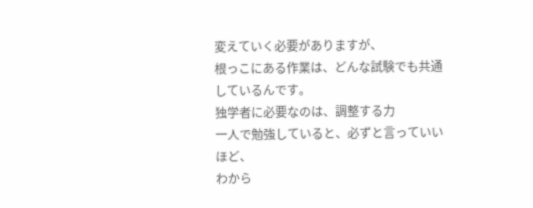変えていく必要がありますが、
根っこにある作業は、どんな試験でも共通しているんです。
独学者に必要なのは、調整する力
一人で勉強していると、必ずと言っていいほど、
わから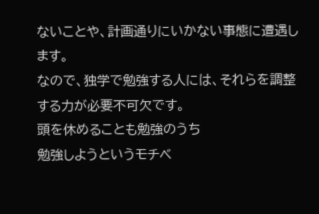ないことや、計画通りにいかない事態に遭遇します。
なので、独学で勉強する人には、それらを調整する力が必要不可欠です。
頭を休めることも勉強のうち
勉強しようというモチベ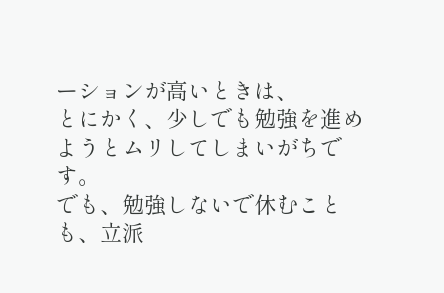ーションが高いときは、
とにかく、少しでも勉強を進めようとムリしてしまいがちです。
でも、勉強しないで休むことも、立派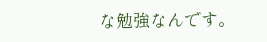な勉強なんです。